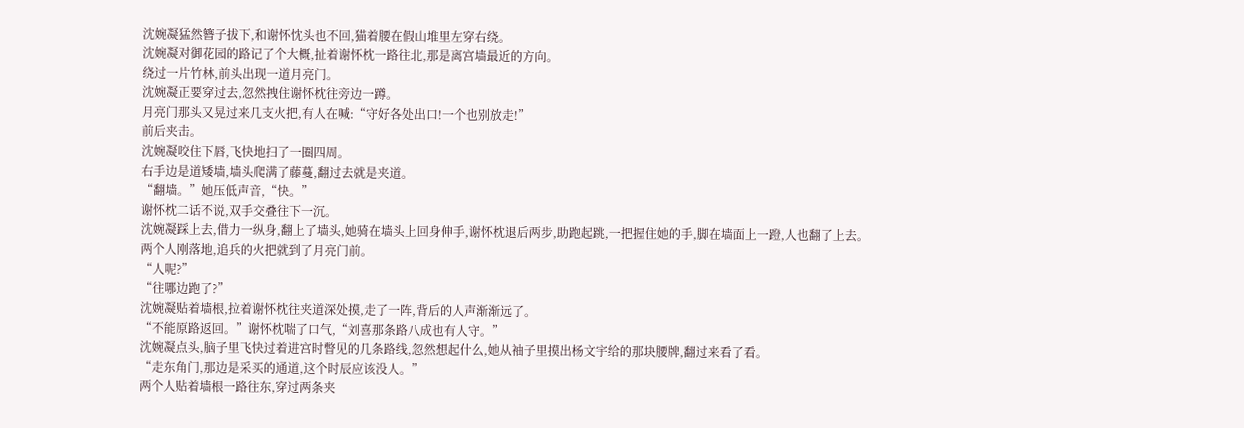沈婉凝猛然簪子拔下,和谢怀忱头也不回,猫着腰在假山堆里左穿右绕。
沈婉凝对御花园的路记了个大概,扯着谢怀枕一路往北,那是离宫墙最近的方向。
绕过一片竹林,前头出现一道月亮门。
沈婉凝正要穿过去,忽然拽住谢怀枕往旁边一蹲。
月亮门那头又晃过来几支火把,有人在喊:“守好各处出口!一个也别放走!”
前后夹击。
沈婉凝咬住下唇,飞快地扫了一圈四周。
右手边是道矮墙,墙头爬满了藤蔓,翻过去就是夹道。
“翻墙。”她压低声音,“快。”
谢怀枕二话不说,双手交叠往下一沉。
沈婉凝踩上去,借力一纵身,翻上了墙头,她骑在墙头上回身伸手,谢怀枕退后两步,助跑起跳,一把握住她的手,脚在墙面上一蹬,人也翻了上去。
两个人刚落地,追兵的火把就到了月亮门前。
“人呢?”
“往哪边跑了?”
沈婉凝贴着墙根,拉着谢怀枕往夹道深处摸,走了一阵,背后的人声渐渐远了。
“不能原路返回。”谢怀枕喘了口气,“刘喜那条路八成也有人守。”
沈婉凝点头,脑子里飞快过着进宫时瞥见的几条路线,忽然想起什么,她从袖子里摸出杨文宇给的那块腰牌,翻过来看了看。
“走东角门,那边是采买的通道,这个时辰应该没人。”
两个人贴着墙根一路往东,穿过两条夹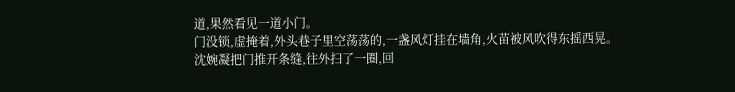道,果然看见一道小门。
门没锁,虚掩着,外头巷子里空荡荡的,一盏风灯挂在墙角,火苗被风吹得东摇西晃。
沈婉凝把门推开条缝,往外扫了一圈,回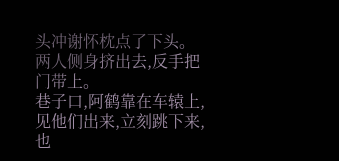头冲谢怀枕点了下头。
两人侧身挤出去,反手把门带上。
巷子口,阿鹤靠在车辕上,见他们出来,立刻跳下来,也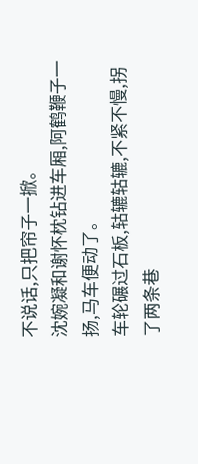不说话,只把帘子一掀。
沈婉凝和谢怀枕钻进车厢,阿鹤鞭子一扬,马车便动了。
车轮碾过石板,轱辘轱辘,不紧不慢,拐了两条巷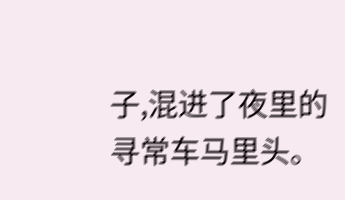子,混进了夜里的寻常车马里头。